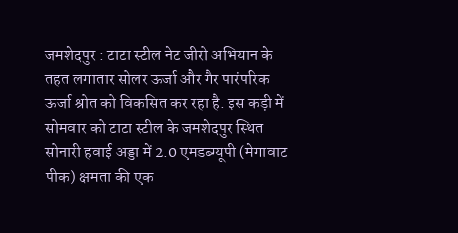जमशेदपुर : टाटा स्टील नेट जीरो अभियान के तहत लगातार सोलर ऊर्जा और गैर पारंपरिक ऊर्जा श्रोत को विकसित कर रहा है. इस कड़ी में सोमवार को टाटा स्टील के जमशेदपुर स्थित सोनारी हवाई अड्डा में 2.0 एमडब्ग्यूपी (मेगावाट पीक) क्षमता की एक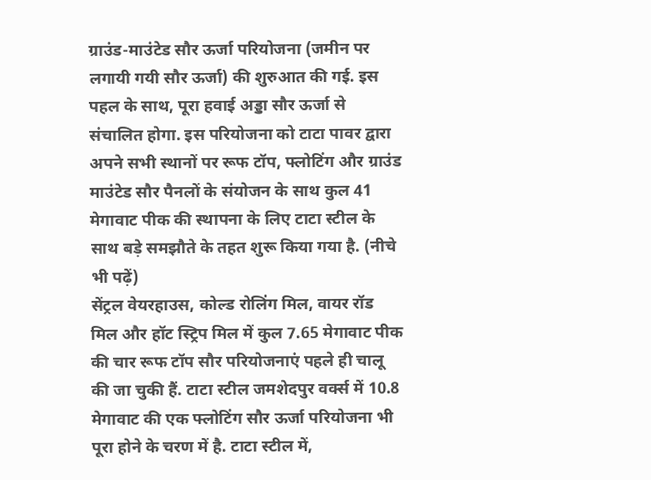ग्राउंड-माउंटेड सौर ऊर्जा परियोजना (जमीन पर लगायी गयी सौर ऊर्जा) की शुरुआत की गई. इस पहल के साथ, पूरा हवाई अड्डा सौर ऊर्जा से संचालित होगा. इस परियोजना को टाटा पावर द्वारा अपने सभी स्थानों पर रूफ टॉप, फ्लोटिंग और ग्राउंड माउंटेड सौर पैनलों के संयोजन के साथ कुल 41 मेगावाट पीक की स्थापना के लिए टाटा स्टील के साथ बड़े समझौते के तहत शुरू किया गया है. (नीचे भी पढ़ें)
सेंट्रल वेयरहाउस, कोल्ड रोलिंग मिल, वायर रॉड मिल और हॉट स्ट्रिप मिल में कुल 7.65 मेगावाट पीक की चार रूफ टॉप सौर परियोजनाएं पहले ही चालू की जा चुकी हैं. टाटा स्टील जमशेदपुर वर्क्स में 10.8 मेगावाट की एक फ्लोटिंग सौर ऊर्जा परियोजना भी पूरा होने के चरण में है. टाटा स्टील में,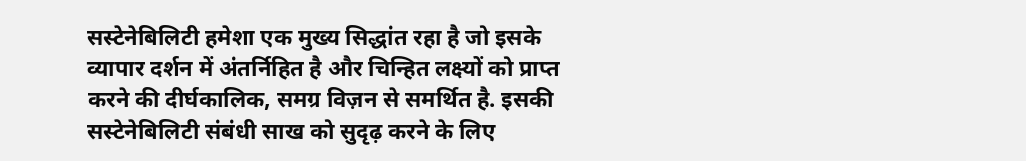सस्टेनेबिलिटी हमेशा एक मुख्य सिद्धांत रहा है जो इसके व्यापार दर्शन में अंतर्निहित है और चिन्हित लक्ष्यों को प्राप्त करने की दीर्घकालिक, समग्र विज़न से समर्थित है. इसकी सस्टेनेबिलिटी संबंधी साख को सुदृढ़ करने के लिए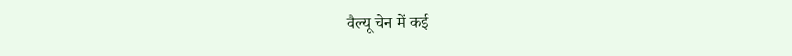वैल्यू चेन में कई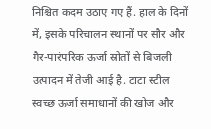निश्चित कदम उठाए गए हैं. हाल के दिनों में, इसके परिचालन स्थानों पर सौर और गैर-पारंपरिक ऊर्जा स्रोतों से बिजली उत्पादन में तेजी आई है. टाटा स्टील स्वच्छ ऊर्जा समाधानों की खोज और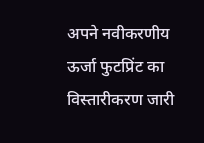अपने नवीकरणीय ऊर्जा फुटप्रिंट का विस्तारीकरण जारी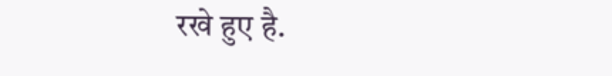रखे हुए है.